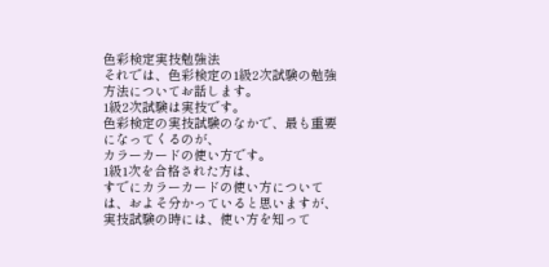色彩検定実技勉強法
それでは、色彩検定の1級2次試験の勉強方法についてお話します。
1級2次試験は実技です。
色彩検定の実技試験のなかで、最も重要になってくるのが、
カラーカードの使い方です。
1級1次を合格された方は、
すでにカラーカードの使い方については、およそ分かっていると思いますが、
実技試験の時には、使い方を知って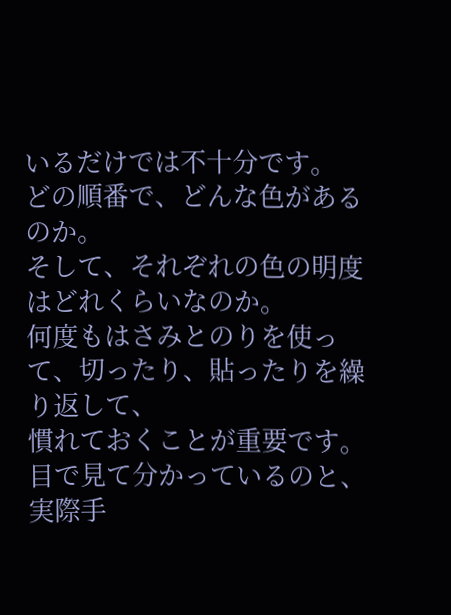いるだけでは不十分です。
どの順番で、どんな色があるのか。
そして、それぞれの色の明度はどれくらいなのか。
何度もはさみとのりを使って、切ったり、貼ったりを繰り返して、
慣れておくことが重要です。
目で見て分かっているのと、
実際手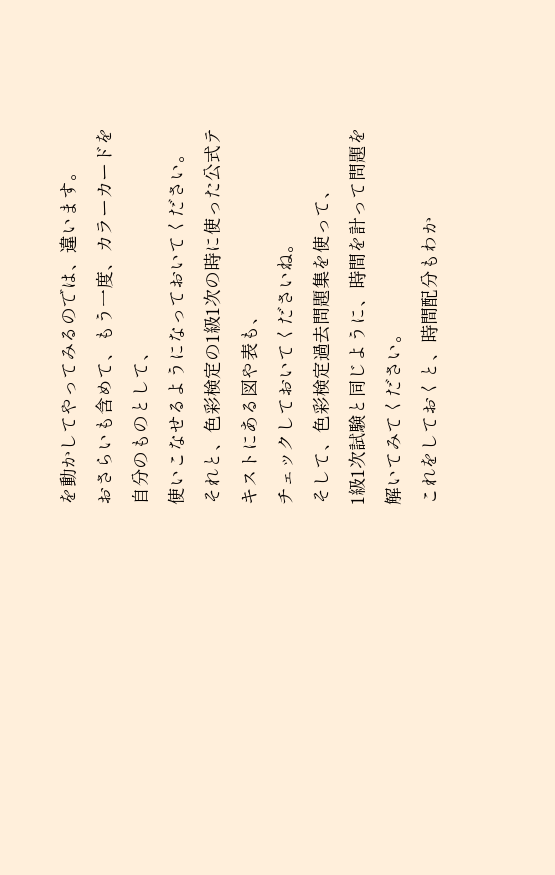を動かしてやってみるのでは、違います。
おさらいも含めて、もう一度、カラーカードを自分のものとして、
使いこなせるようになっておいてください。
それと、色彩検定の1級1次の時に使った公式テキストにある図や表も、
チェックしておいてくださいね。
そして、色彩検定過去問題集を使って、
1級1次試験と同じように、時間を計って問題を解いてみてください。
これをしておくと、時間配分もわか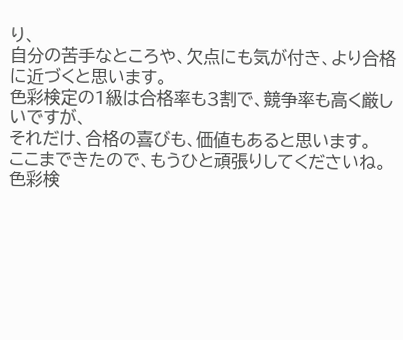り、
自分の苦手なところや、欠点にも気が付き、より合格に近づくと思います。
色彩検定の1級は合格率も3割で、競争率も高く厳しいですが、
それだけ、合格の喜びも、価値もあると思います。
ここまできたので、もうひと頑張りしてくださいね。
色彩検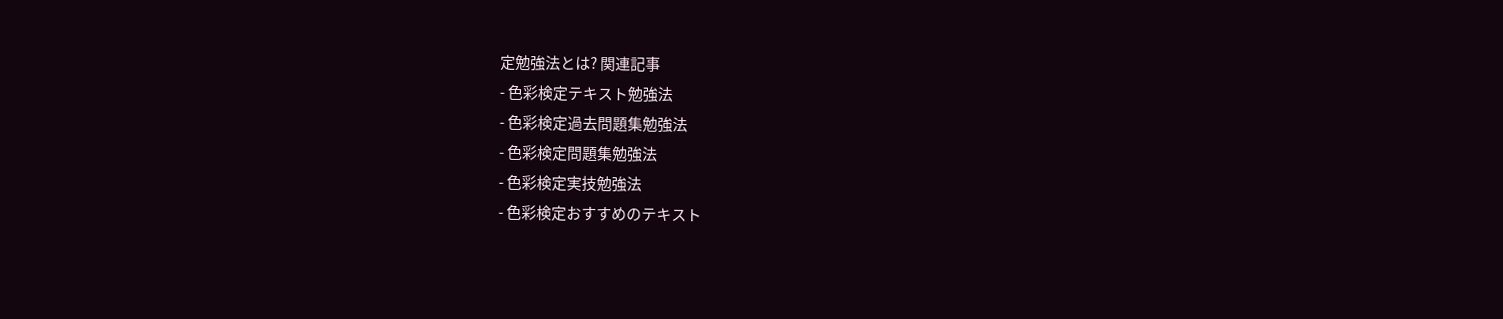定勉強法とは? 関連記事
- 色彩検定テキスト勉強法
- 色彩検定過去問題集勉強法
- 色彩検定問題集勉強法
- 色彩検定実技勉強法
- 色彩検定おすすめのテキスト